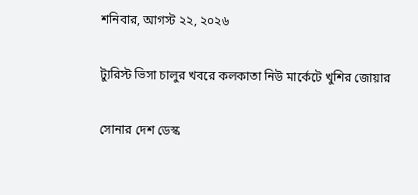শনিবার, আগস্ট ২২, ২০২৬

ট্যুরিস্ট ভিসা চালুর খবরে কলকাতা নিউ মার্কেটে খুশির জোয়ার

সোনার দেশ ডেস্ক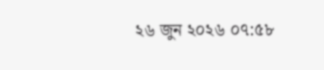২৬ জুন ২০২৬ ০৭:৫৮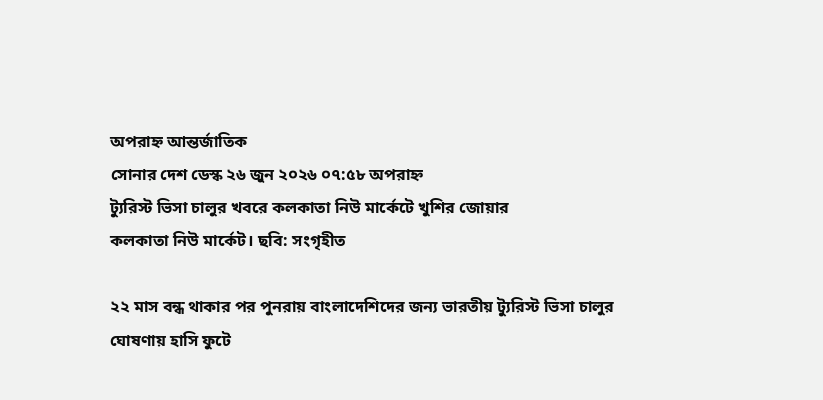অপরাহ্ন আন্তর্জাতিক
সোনার দেশ ডেস্ক ২৬ জুন ২০২৬ ০৭:৫৮ অপরাহ্ন
ট্যুরিস্ট ভিসা চালুর খবরে কলকাতা নিউ মার্কেটে খুশির জোয়ার
কলকাতা নিউ মার্কেট। ছবি: সংগৃহীত

২২ মাস বন্ধ থাকার পর পুনরায় বাংলাদেশিদের জন্য ভারতীয় ট্যুরিস্ট ভিসা চালুর ঘোষণায় হাসি ফুটে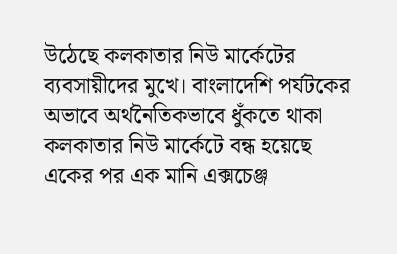উঠেছে কলকাতার নিউ মার্কেটের ব্যবসায়ীদের মুখে। বাংলাদেশি পর্যটকের অভাবে অর্থনৈতিকভাবে ধুঁকতে থাকা কলকাতার নিউ মার্কেটে বন্ধ হয়েছে একের পর এক মানি এক্সচেঞ্জ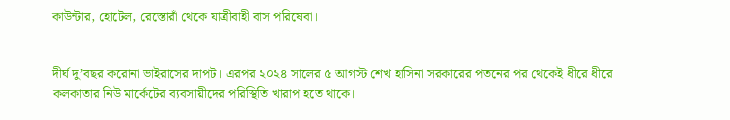কাউন্টার, হোটেল, রেস্তোরাঁ থেকে যাত্রীবাহী বাস পরিষেবা।


দীর্ঘ দু’বছর করোনা ভাইরাসের দাপট। এরপর ২০২৪ সালের ৫ আগস্ট শেখ হাসিনা সরকারের পতনের পর থেকেই ধীরে ধীরে কলকাতার নিউ মার্কেটের ব্যবসায়ীদের পরিস্থিতি খারাপ হতে থাকে।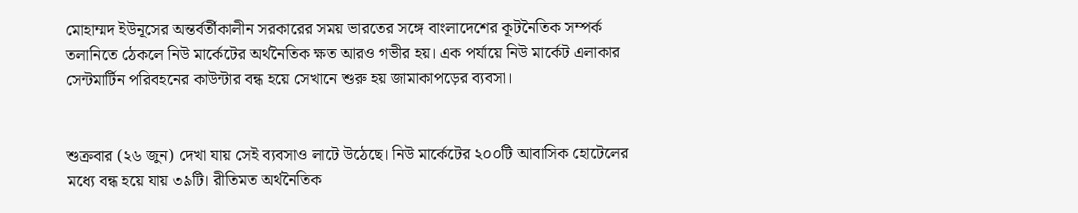মোহাম্মদ ইউনূসের অন্তর্বর্তীকালীন সরকারের সময় ভারতের সঙ্গে বাংলাদেশের কূটনৈতিক সম্পর্ক তলানিতে ঠেকলে নিউ মার্কেটের অর্থনৈতিক ক্ষত আরও গভীর হয়। এক পর্যায়ে নিউ মার্কেট এলাকার সেন্টমার্টিন পরিবহনের কাউন্টার বন্ধ হয়ে সেখানে শুরু হয় জামাকাপড়ের ব্যবসা।


শুক্রবার (২৬ জুন) দেখা যায় সেই ব্যবসাও লাটে উঠেছে। নিউ মার্কেটের ২০০টি আবাসিক হোটেলের মধ্যে বন্ধ হয়ে যায় ৩৯টি। রীতিমত অর্থনৈতিক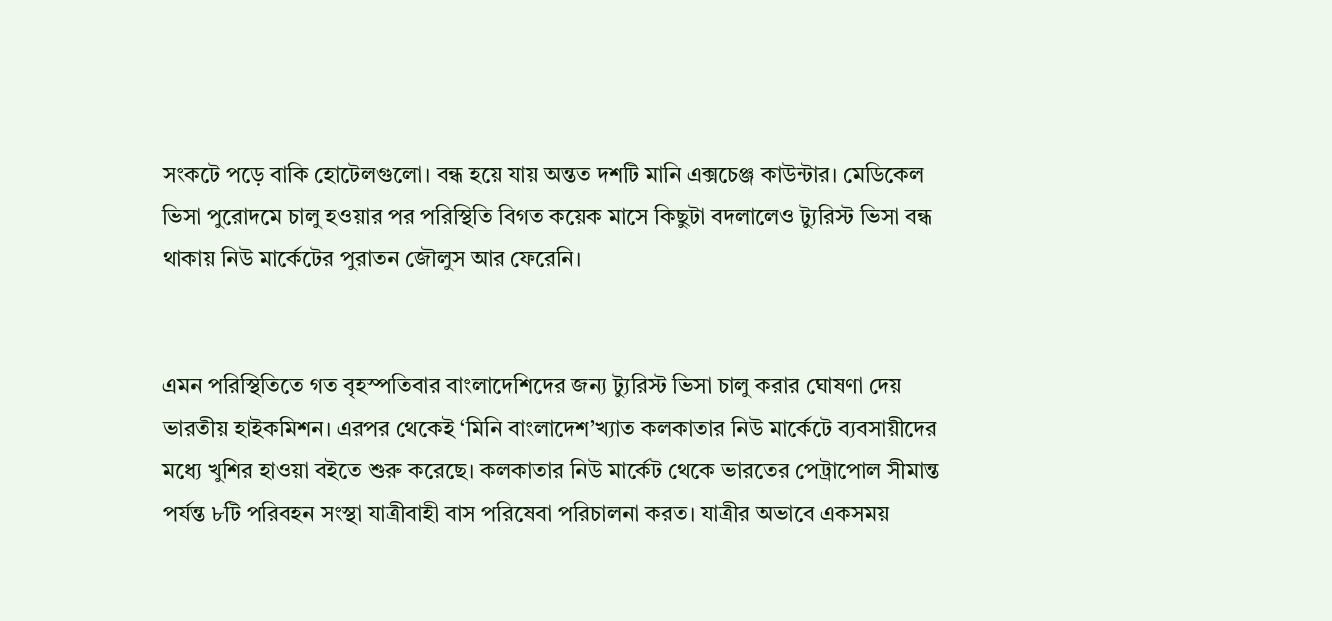সংকটে পড়ে বাকি হোটেলগুলো। বন্ধ হয়ে যায় অন্তত দশটি মানি এক্সচেঞ্জ কাউন্টার। মেডিকেল ভিসা পুরোদমে চালু হওয়ার পর পরিস্থিতি বিগত কয়েক মাসে কিছুটা বদলালেও ট্যুরিস্ট ভিসা বন্ধ থাকায় নিউ মার্কেটের পুরাতন জৌলুস আর ফেরেনি।


এমন পরিস্থিতিতে গত বৃহস্পতিবার বাংলাদেশিদের জন্য ট্যুরিস্ট ভিসা চালু করার ঘোষণা দেয় ভারতীয় হাইকমিশন। এরপর থেকেই ‘মিনি বাংলাদেশ’খ্যাত কলকাতার নিউ মার্কেটে ব্যবসায়ীদের মধ্যে খুশির হাওয়া বইতে শুরু করেছে। কলকাতার নিউ মার্কেট থেকে ভারতের পেট্রাপোল সীমান্ত পর্যন্ত ৮টি পরিবহন সংস্থা যাত্রীবাহী বাস পরিষেবা পরিচালনা করত। যাত্রীর অভাবে একসময়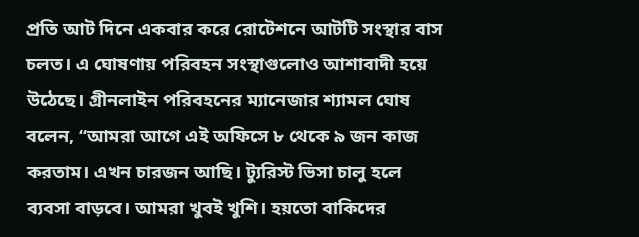প্রতি আট দিনে একবার করে রোটেশনে আটটি সংস্থার বাস চলত। এ ঘোষণায় পরিবহন সংস্থাগুলোও আশাবাদী হয়ে উঠেছে। গ্রীনলাইন পরিবহনের ম্যানেজার শ্যামল ঘোষ বলেন, ‘‘আমরা আগে এই অফিসে ৮ থেকে ৯ জন কাজ করতাম। এখন চারজন আছি। ট্যুরিস্ট ভিসা চালু হলে ব্যবসা বাড়বে। আমরা খুবই খুশি। হয়তো বাকিদের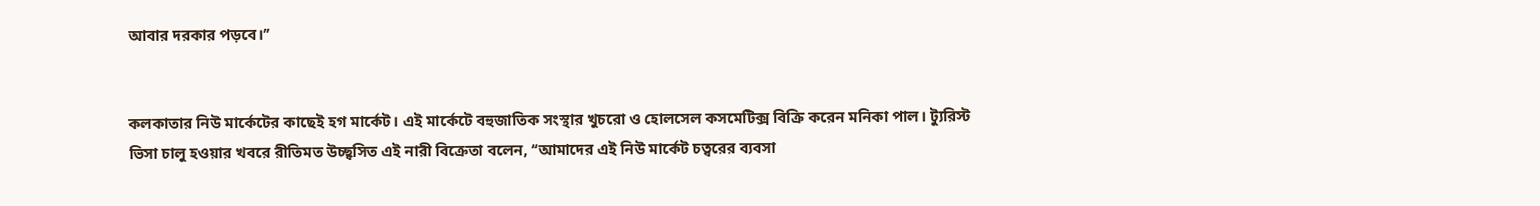আবার দরকার পড়বে।’’


কলকাতার নিউ মার্কেটের কাছেই হগ মার্কেট। এই মার্কেটে বহুজাতিক সংস্থার খুচরো ও হোলসেল কসমেটিক্স বিক্রি করেন মনিকা পাল। ট্যুরিস্ট ভিসা চালু হওয়ার খবরে রীতিমত উচ্ছ্বসিত এই নারী বিক্রেতা বলেন, ‘‘আমাদের এই নিউ মার্কেট চত্বরের ব্যবসা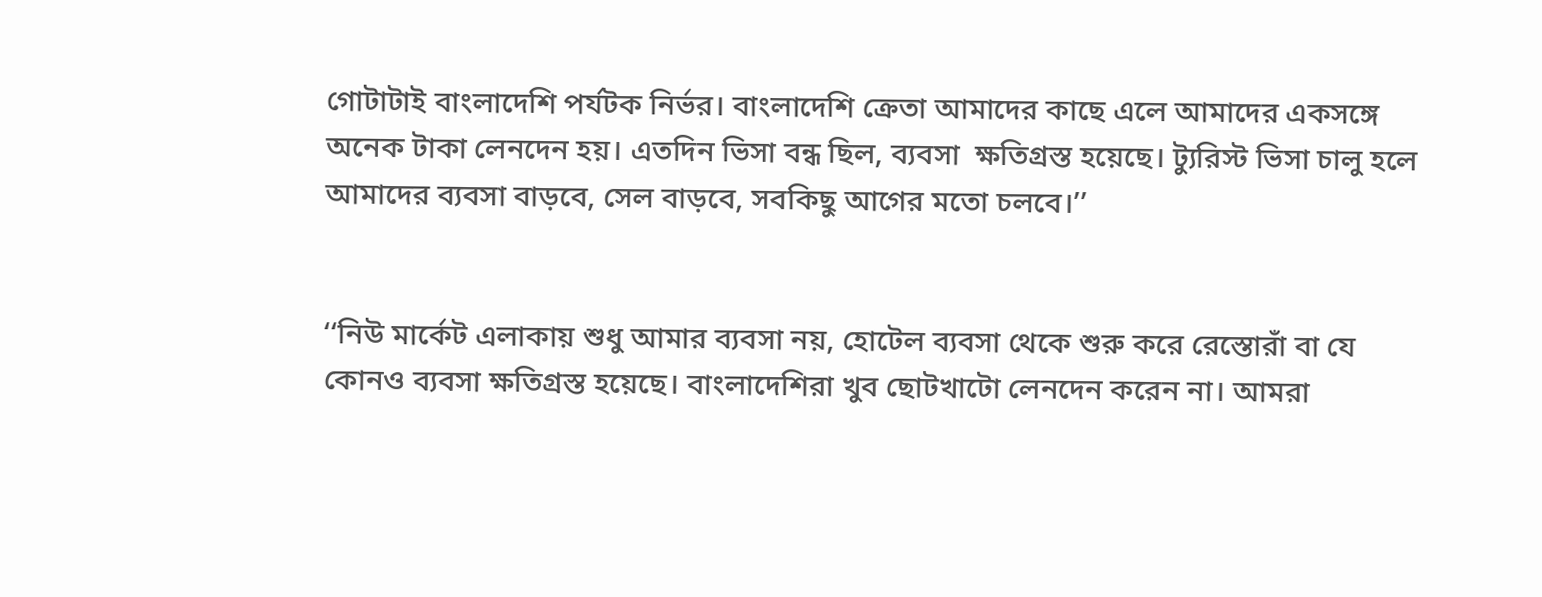গোটাটাই বাংলাদেশি পর্যটক নির্ভর। বাংলাদেশি ক্রেতা আমাদের কাছে এলে আমাদের একসঙ্গে অনেক টাকা লেনদেন হয়। এতদিন ভিসা বন্ধ ছিল, ব্যবসা  ক্ষতিগ্রস্ত হয়েছে। ট্যুরিস্ট ভিসা চালু হলে আমাদের ব্যবসা বাড়বে, সেল বাড়বে, সবকিছু আগের মতো চলবে।’’


‘‘নিউ মার্কেট এলাকায় শুধু আমার ব্যবসা নয়, হোটেল ব্যবসা থেকে শুরু করে রেস্তোরাঁ বা যে কোনও ব্যবসা ক্ষতিগ্রস্ত হয়েছে। বাংলাদেশিরা খুব ছোটখাটো লেনদেন করেন না। আমরা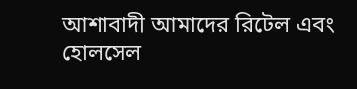আশাবাদী আমাদের রিটেল এবং হোলসেল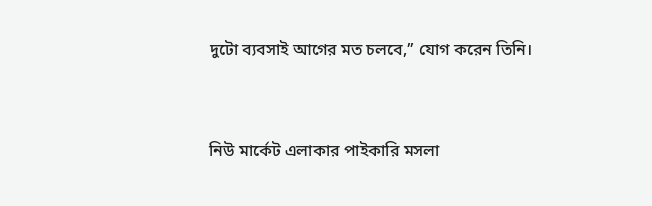দুটো ব্যবসাই আগের মত চলবে,’’ যোগ করেন তিনি।


নিউ মার্কেট এলাকার পাইকারি মসলা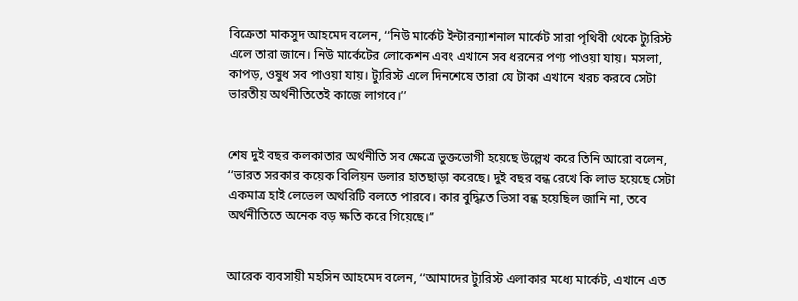বিক্রেতা মাকসুদ আহমেদ বলেন, ‘‘নিউ মার্কেট ইন্টারন্যাশনাল মার্কেট সারা পৃথিবী থেকে ট্যুরিস্ট এলে তারা জানে। নিউ মার্কেটের লোকেশন এবং এখানে সব ধরনের পণ্য পাওয়া যায়। মসলা, কাপড়, ওষুধ সব পাওয়া যায়। ট্যুরিস্ট এলে দিনশেষে তারা যে টাকা এখানে খরচ করবে সেটা ভারতীয় অর্থনীতিতেই কাজে লাগবে।’’


শেষ দুই বছর কলকাতার অর্থনীতি সব ক্ষেত্রে ভুক্তভোগী হয়েছে উল্লেখ করে তিনি আরো বলেন, ‘‘ভারত সরকার কয়েক বিলিয়ন ডলার হাতছাড়া করেছে। দুই বছর বন্ধ রেখে কি লাভ হয়েছে সেটা একমাত্র হাই লেভেল অথরিটি বলতে পারবে। কার বুদ্ধিতে ভিসা বন্ধ হয়েছিল জানি না, তবে অর্থনীতিতে অনেক বড় ক্ষতি করে গিয়েছে।’’


আরেক ব্যবসায়ী মহসিন আহমেদ বলেন, ‘‘আমাদের ট্যুরিস্ট এলাকার মধ্যে মার্কেট, এখানে এত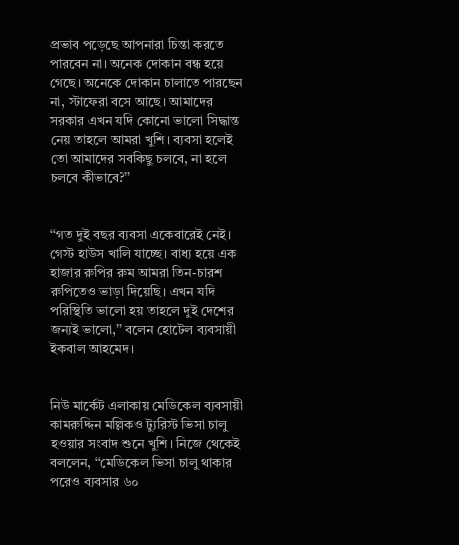প্রভাব পড়েছে আপনারা চিন্তা করতে পারবেন না। অনেক দোকান বন্ধ হয়ে গেছে। অনেকে দোকান চালাতে পারছেন না, স্টাফেরা বসে আছে। আমাদের সরকার এখন যদি কোনো ভালো সিদ্ধান্ত নেয় তাহলে আমরা খুশি। ব্যবসা হলেই তো আমাদের সবকিছু চলবে, না হলে চলবে কীভাবে?’’


‘‘গত দুই বছর ব্যবসা একেবারেই নেই। গেস্ট হাউস খালি যাচ্ছে। বাধ্য হয়ে এক হাজার রুপির রুম আমরা তিন-চারশ  রুপিতেও ভাড়া দিয়েছি। এখন যদি পরিস্থিতি ভালো হয় তাহলে দুই দেশের জন্যই ভালো,’’ বলেন হোটেল ব্যবসায়ী ইকবাল আহমেদ।


নিউ মার্কেট এলাকায় মেডিকেল ব্যবসায়ী কামরুদ্দিন মল্লিকও ট্যুরিস্ট ভিসা চালু হওয়ার সংবাদ শুনে খুশি। নিজে থেকেই বললেন, ‘‘মেডিকেল ভিসা চালু থাকার পরেও ব্যবসার ৬০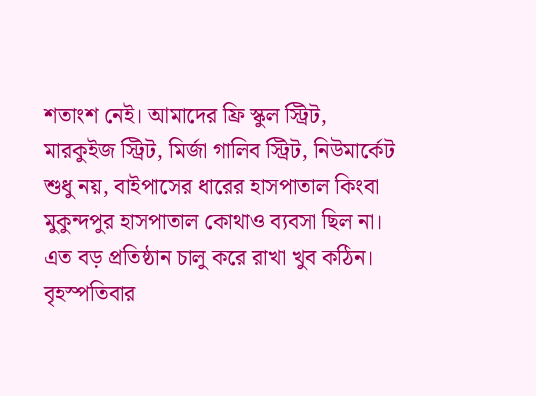শতাংশ নেই। আমাদের ফ্রি স্কুল স্ট্রিট, মারকুইজ স্ট্রিট, মির্জা গালিব স্ট্রিট, নিউমার্কেট শুধু নয়, বাইপাসের ধারের হাসপাতাল কিংবা মুকুন্দপুর হাসপাতাল কোথাও ব্যবসা ছিল না। এত বড় প্রতিষ্ঠান চালু করে রাখা খুব কঠিন। বৃহস্পতিবার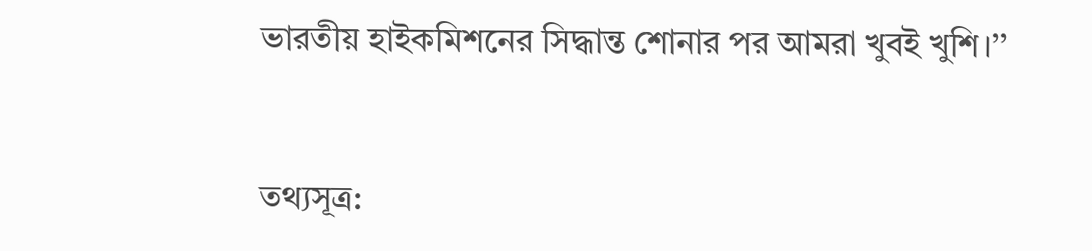ভারতীয় হাইকমিশনের সিদ্ধান্ত শোনার পর আমরা খুবই খুশি।’’


তথ্যসূত্র: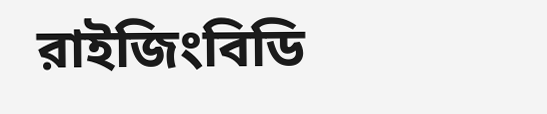রাইজিংবিডি